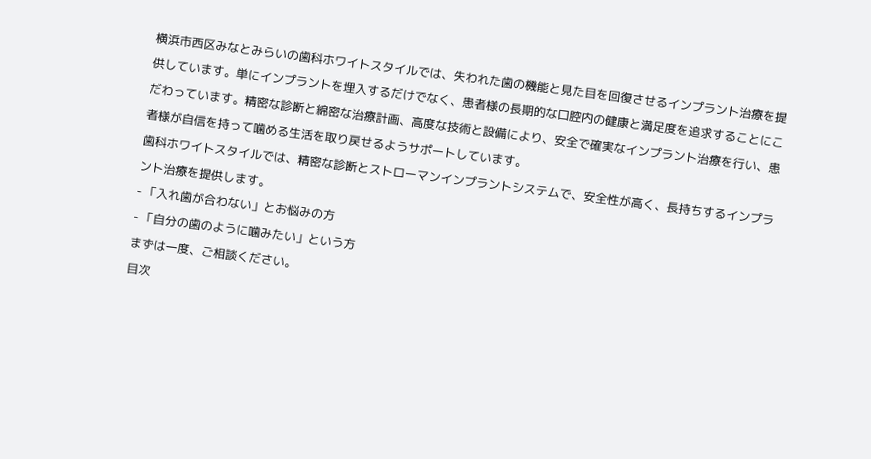横浜市西区みなとみらいの歯科ホワイトスタイルでは、失われた歯の機能と見た目を回復させるインプラント治療を提供しています。単にインプラントを埋入するだけでなく、患者様の長期的な口腔内の健康と満足度を追求することにこだわっています。精密な診断と綿密な治療計画、高度な技術と設備により、安全で確実なインプラント治療を行い、患者様が自信を持って噛める生活を取り戻せるようサポートしています。
歯科ホワイトスタイルでは、精密な診断とストローマンインプラントシステムで、安全性が高く、長持ちするインプラント治療を提供します。
- 「入れ歯が合わない」とお悩みの方
- 「自分の歯のように噛みたい」という方
まずは一度、ご相談ください。
目次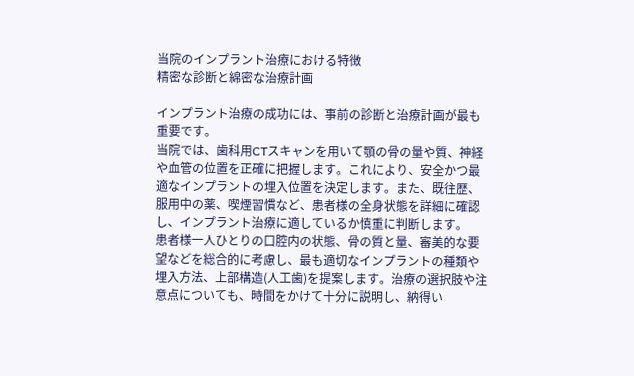当院のインプラント治療における特徴
精密な診断と綿密な治療計画

インプラント治療の成功には、事前の診断と治療計画が最も重要です。
当院では、歯科用CTスキャンを用いて顎の骨の量や質、神経や血管の位置を正確に把握します。これにより、安全かつ最適なインプラントの埋入位置を決定します。また、既往歴、服用中の薬、喫煙習慣など、患者様の全身状態を詳細に確認し、インプラント治療に適しているか慎重に判断します。
患者様一人ひとりの口腔内の状態、骨の質と量、審美的な要望などを総合的に考慮し、最も適切なインプラントの種類や埋入方法、上部構造(人工歯)を提案します。治療の選択肢や注意点についても、時間をかけて十分に説明し、納得い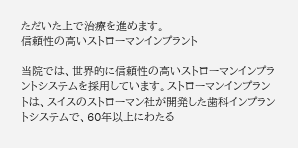ただいた上で治療を進めます。
信頼性の高いストローマンインプラント

当院では、世界的に信頼性の高いストローマンインプラントシステムを採用しています。ストローマンインプラントは、スイスのストローマン社が開発した歯科インプラントシステムで、60年以上にわたる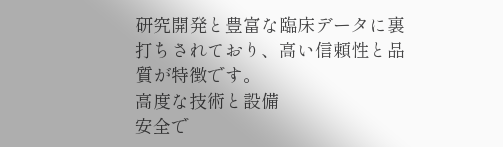研究開発と豊富な臨床データに裏打ちされており、高い信頼性と品質が特徴です。
高度な技術と設備
安全で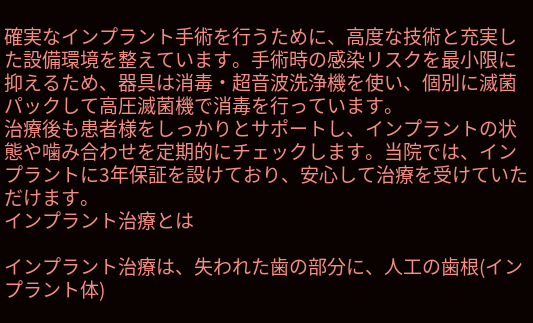確実なインプラント手術を行うために、高度な技術と充実した設備環境を整えています。手術時の感染リスクを最小限に抑えるため、器具は消毒・超音波洗浄機を使い、個別に滅菌パックして高圧滅菌機で消毒を行っています。
治療後も患者様をしっかりとサポートし、インプラントの状態や噛み合わせを定期的にチェックします。当院では、インプラントに3年保証を設けており、安心して治療を受けていただけます。
インプラント治療とは

インプラント治療は、失われた歯の部分に、人工の歯根(インプラント体)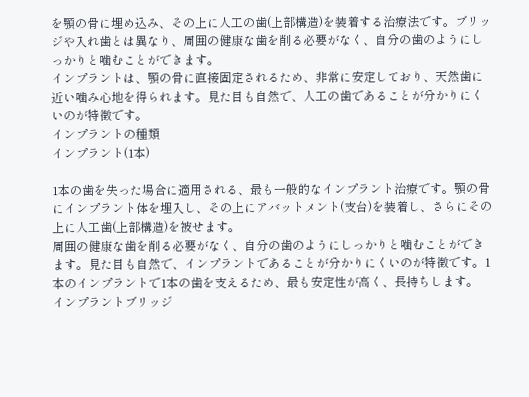を顎の骨に埋め込み、その上に人工の歯(上部構造)を装着する治療法です。ブリッジや入れ歯とは異なり、周囲の健康な歯を削る必要がなく、自分の歯のようにしっかりと噛むことができます。
インプラントは、顎の骨に直接固定されるため、非常に安定しており、天然歯に近い噛み心地を得られます。見た目も自然で、人工の歯であることが分かりにくいのが特徴です。
インプラントの種類
インプラント(1本)

1本の歯を失った場合に適用される、最も一般的なインプラント治療です。顎の骨にインプラント体を埋入し、その上にアバットメント(支台)を装着し、さらにその上に人工歯(上部構造)を被せます。
周囲の健康な歯を削る必要がなく、自分の歯のようにしっかりと噛むことができます。見た目も自然で、インプラントであることが分かりにくいのが特徴です。1本のインプラントで1本の歯を支えるため、最も安定性が高く、長持ちします。
インプラントブリッジ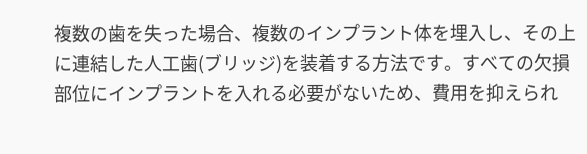複数の歯を失った場合、複数のインプラント体を埋入し、その上に連結した人工歯(ブリッジ)を装着する方法です。すべての欠損部位にインプラントを入れる必要がないため、費用を抑えられ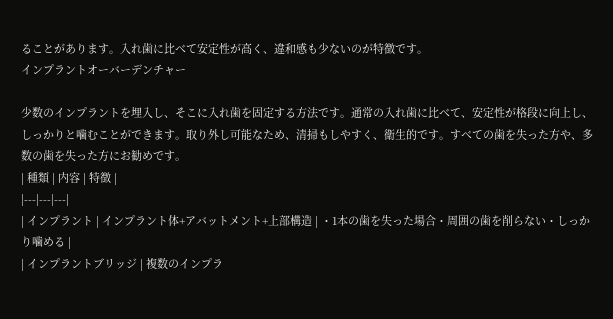ることがあります。入れ歯に比べて安定性が高く、違和感も少ないのが特徴です。
インプラントオーバーデンチャー

少数のインプラントを埋入し、そこに入れ歯を固定する方法です。通常の入れ歯に比べて、安定性が格段に向上し、しっかりと噛むことができます。取り外し可能なため、清掃もしやすく、衛生的です。すべての歯を失った方や、多数の歯を失った方にお勧めです。
| 種類 | 内容 | 特徴 |
|---|---|---|
| インプラント | インプラント体+アバットメント+上部構造 | ・1本の歯を失った場合・周囲の歯を削らない・しっかり噛める |
| インプラントブリッジ | 複数のインプラ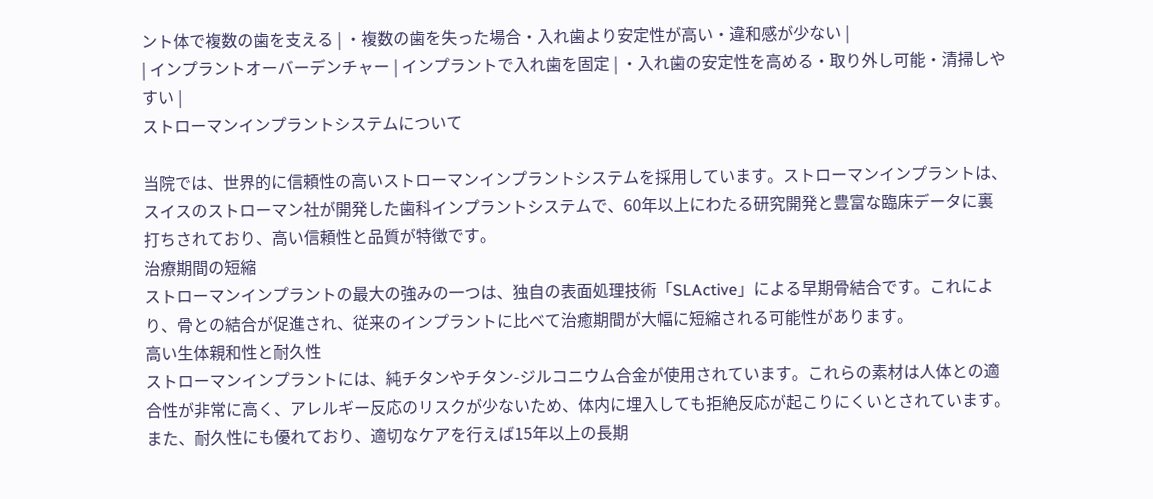ント体で複数の歯を支える | ・複数の歯を失った場合・入れ歯より安定性が高い・違和感が少ない |
| インプラントオーバーデンチャー | インプラントで入れ歯を固定 | ・入れ歯の安定性を高める・取り外し可能・清掃しやすい |
ストローマンインプラントシステムについて

当院では、世界的に信頼性の高いストローマンインプラントシステムを採用しています。ストローマンインプラントは、スイスのストローマン社が開発した歯科インプラントシステムで、60年以上にわたる研究開発と豊富な臨床データに裏打ちされており、高い信頼性と品質が特徴です。
治療期間の短縮
ストローマンインプラントの最大の強みの一つは、独自の表面処理技術「SLActive」による早期骨結合です。これにより、骨との結合が促進され、従来のインプラントに比べて治癒期間が大幅に短縮される可能性があります。
高い生体親和性と耐久性
ストローマンインプラントには、純チタンやチタン-ジルコニウム合金が使用されています。これらの素材は人体との適合性が非常に高く、アレルギー反応のリスクが少ないため、体内に埋入しても拒絶反応が起こりにくいとされています。
また、耐久性にも優れており、適切なケアを行えば15年以上の長期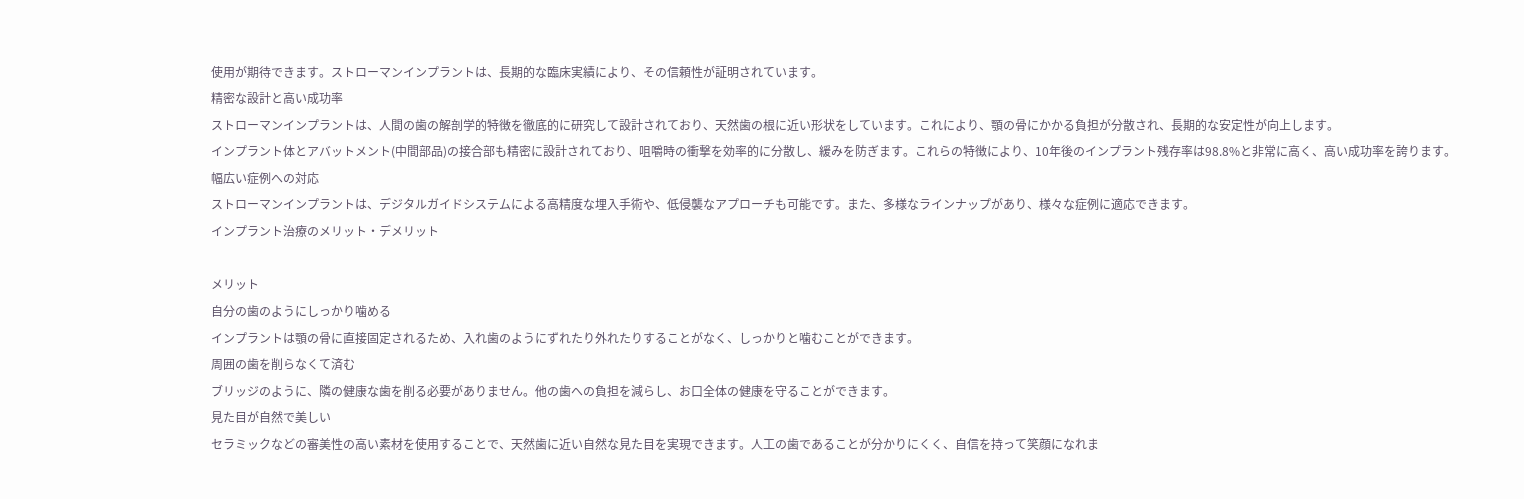使用が期待できます。ストローマンインプラントは、長期的な臨床実績により、その信頼性が証明されています。
精密な設計と高い成功率
ストローマンインプラントは、人間の歯の解剖学的特徴を徹底的に研究して設計されており、天然歯の根に近い形状をしています。これにより、顎の骨にかかる負担が分散され、長期的な安定性が向上します。
インプラント体とアバットメント(中間部品)の接合部も精密に設計されており、咀嚼時の衝撃を効率的に分散し、緩みを防ぎます。これらの特徴により、10年後のインプラント残存率は98.8%と非常に高く、高い成功率を誇ります。
幅広い症例への対応
ストローマンインプラントは、デジタルガイドシステムによる高精度な埋入手術や、低侵襲なアプローチも可能です。また、多様なラインナップがあり、様々な症例に適応できます。
インプラント治療のメリット・デメリット

メリット
自分の歯のようにしっかり噛める
インプラントは顎の骨に直接固定されるため、入れ歯のようにずれたり外れたりすることがなく、しっかりと噛むことができます。
周囲の歯を削らなくて済む
ブリッジのように、隣の健康な歯を削る必要がありません。他の歯への負担を減らし、お口全体の健康を守ることができます。
見た目が自然で美しい
セラミックなどの審美性の高い素材を使用することで、天然歯に近い自然な見た目を実現できます。人工の歯であることが分かりにくく、自信を持って笑顔になれま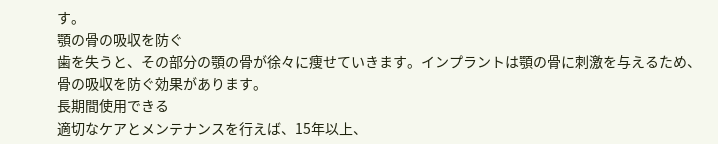す。
顎の骨の吸収を防ぐ
歯を失うと、その部分の顎の骨が徐々に痩せていきます。インプラントは顎の骨に刺激を与えるため、骨の吸収を防ぐ効果があります。
長期間使用できる
適切なケアとメンテナンスを行えば、15年以上、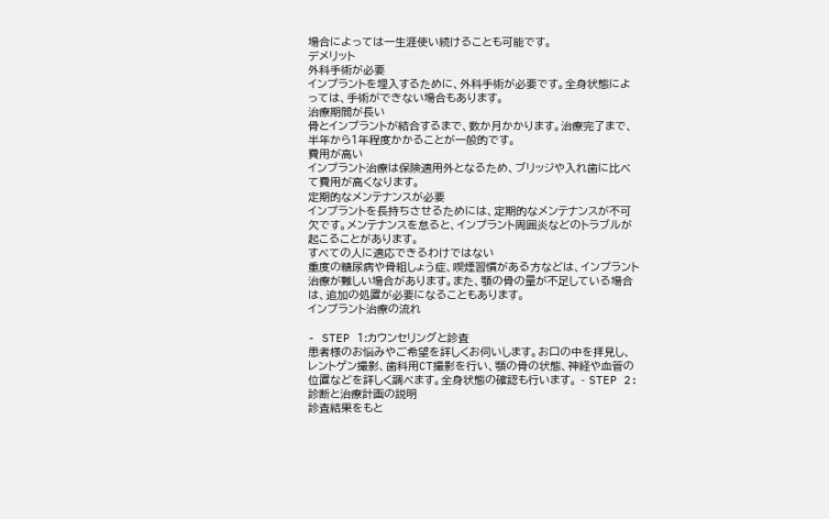場合によっては一生涯使い続けることも可能です。
デメリット
外科手術が必要
インプラントを埋入するために、外科手術が必要です。全身状態によっては、手術ができない場合もあります。
治療期間が長い
骨とインプラントが結合するまで、数か月かかります。治療完了まで、半年から1年程度かかることが一般的です。
費用が高い
インプラント治療は保険適用外となるため、ブリッジや入れ歯に比べて費用が高くなります。
定期的なメンテナンスが必要
インプラントを長持ちさせるためには、定期的なメンテナンスが不可欠です。メンテナンスを怠ると、インプラント周囲炎などのトラブルが起こることがあります。
すべての人に適応できるわけではない
重度の糖尿病や骨粗しょう症、喫煙習慣がある方などは、インプラント治療が難しい場合があります。また、顎の骨の量が不足している場合は、追加の処置が必要になることもあります。
インプラント治療の流れ

- STEP 1:カウンセリングと診査
患者様のお悩みやご希望を詳しくお伺いします。お口の中を拝見し、レントゲン撮影、歯科用CT撮影を行い、顎の骨の状態、神経や血管の位置などを詳しく調べます。全身状態の確認も行います。 - STEP 2:診断と治療計画の説明
診査結果をもと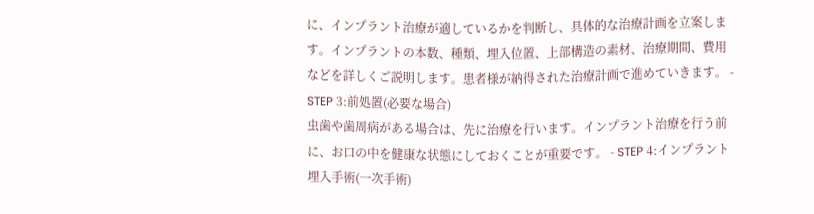に、インプラント治療が適しているかを判断し、具体的な治療計画を立案します。インプラントの本数、種類、埋入位置、上部構造の素材、治療期間、費用などを詳しくご説明します。患者様が納得された治療計画で進めていきます。 - STEP 3:前処置(必要な場合)
虫歯や歯周病がある場合は、先に治療を行います。インプラント治療を行う前に、お口の中を健康な状態にしておくことが重要です。 - STEP 4:インプラント埋入手術(一次手術)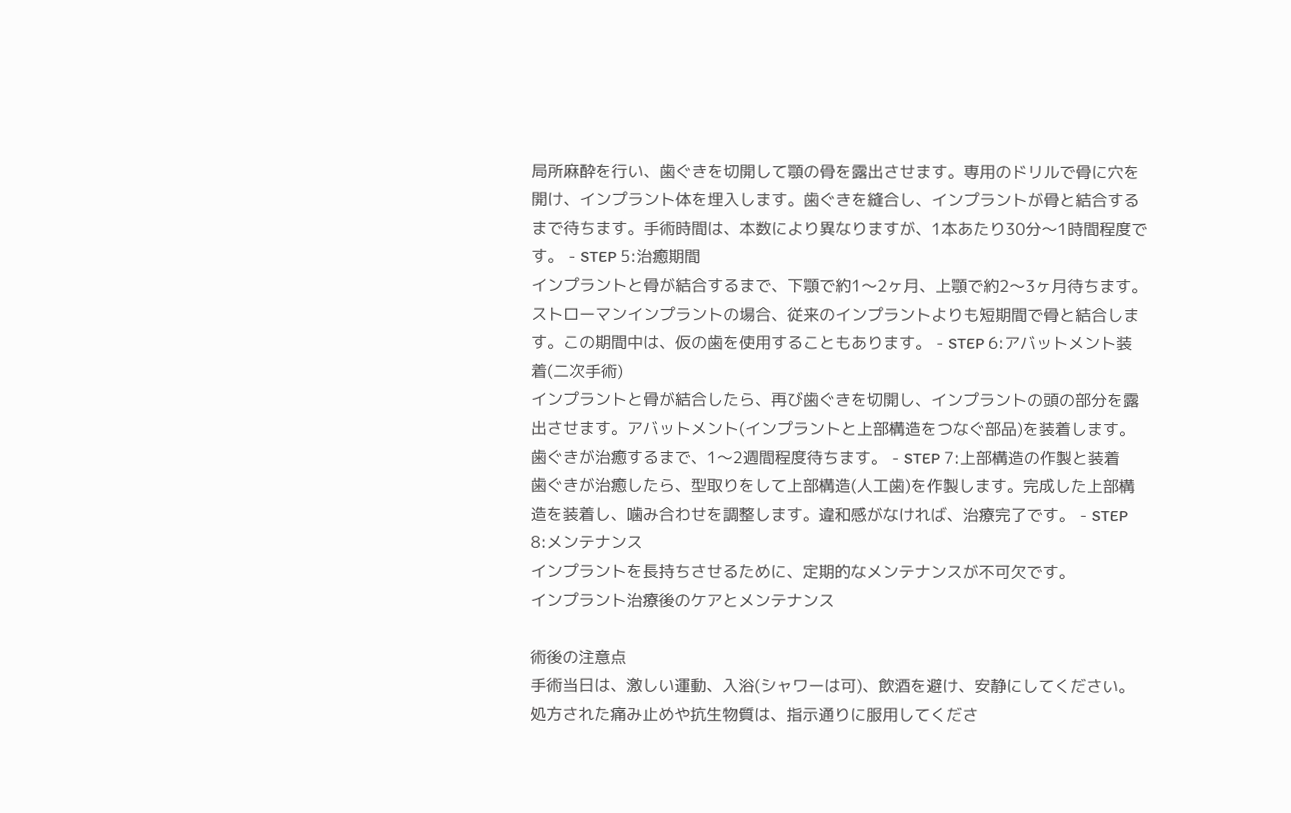局所麻酔を行い、歯ぐきを切開して顎の骨を露出させます。専用のドリルで骨に穴を開け、インプラント体を埋入します。歯ぐきを縫合し、インプラントが骨と結合するまで待ちます。手術時間は、本数により異なりますが、1本あたり30分〜1時間程度です。 - STEP 5:治癒期間
インプラントと骨が結合するまで、下顎で約1〜2ヶ月、上顎で約2〜3ヶ月待ちます。ストローマンインプラントの場合、従来のインプラントよりも短期間で骨と結合します。この期間中は、仮の歯を使用することもあります。 - STEP 6:アバットメント装着(二次手術)
インプラントと骨が結合したら、再び歯ぐきを切開し、インプラントの頭の部分を露出させます。アバットメント(インプラントと上部構造をつなぐ部品)を装着します。歯ぐきが治癒するまで、1〜2週間程度待ちます。 - STEP 7:上部構造の作製と装着
歯ぐきが治癒したら、型取りをして上部構造(人工歯)を作製します。完成した上部構造を装着し、噛み合わせを調整します。違和感がなければ、治療完了です。 - STEP 8:メンテナンス
インプラントを長持ちさせるために、定期的なメンテナンスが不可欠です。
インプラント治療後のケアとメンテナンス

術後の注意点
手術当日は、激しい運動、入浴(シャワーは可)、飲酒を避け、安静にしてください。処方された痛み止めや抗生物質は、指示通りに服用してくださ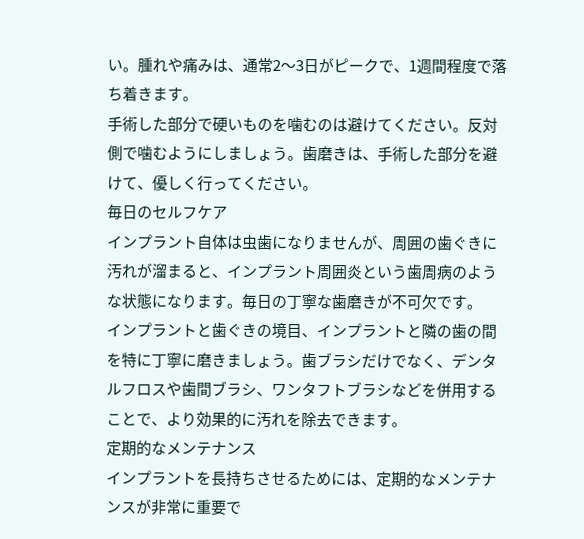い。腫れや痛みは、通常2〜3日がピークで、1週間程度で落ち着きます。
手術した部分で硬いものを噛むのは避けてください。反対側で噛むようにしましょう。歯磨きは、手術した部分を避けて、優しく行ってください。
毎日のセルフケア
インプラント自体は虫歯になりませんが、周囲の歯ぐきに汚れが溜まると、インプラント周囲炎という歯周病のような状態になります。毎日の丁寧な歯磨きが不可欠です。
インプラントと歯ぐきの境目、インプラントと隣の歯の間を特に丁寧に磨きましょう。歯ブラシだけでなく、デンタルフロスや歯間ブラシ、ワンタフトブラシなどを併用することで、より効果的に汚れを除去できます。
定期的なメンテナンス
インプラントを長持ちさせるためには、定期的なメンテナンスが非常に重要で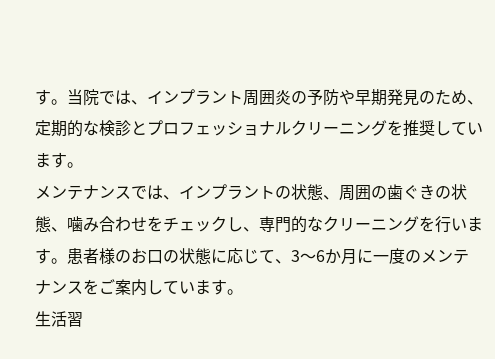す。当院では、インプラント周囲炎の予防や早期発見のため、定期的な検診とプロフェッショナルクリーニングを推奨しています。
メンテナンスでは、インプラントの状態、周囲の歯ぐきの状態、噛み合わせをチェックし、専門的なクリーニングを行います。患者様のお口の状態に応じて、3〜6か月に一度のメンテナンスをご案内しています。
生活習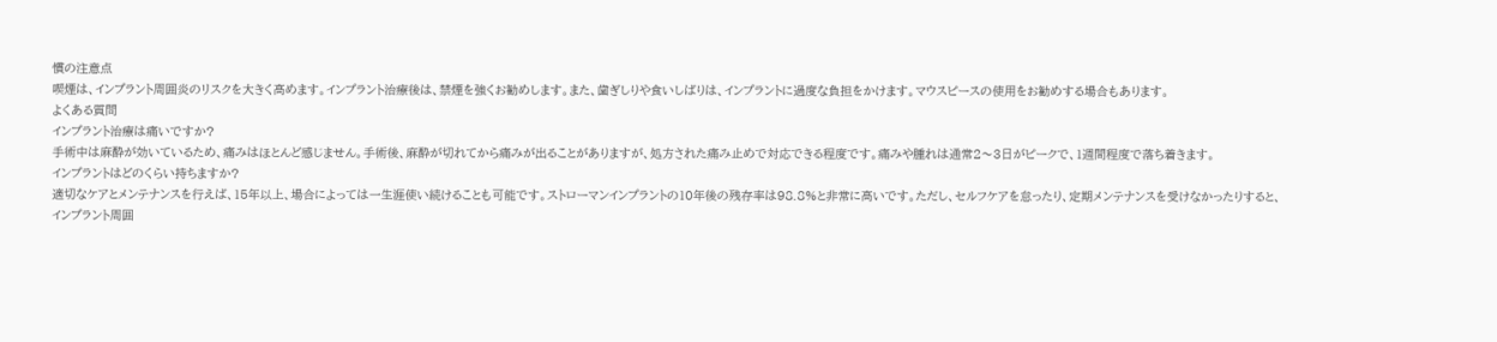慣の注意点
喫煙は、インプラント周囲炎のリスクを大きく高めます。インプラント治療後は、禁煙を強くお勧めします。また、歯ぎしりや食いしばりは、インプラントに過度な負担をかけます。マウスピースの使用をお勧めする場合もあります。
よくある質問
インプラント治療は痛いですか?
手術中は麻酔が効いているため、痛みはほとんど感じません。手術後、麻酔が切れてから痛みが出ることがありますが、処方された痛み止めで対応できる程度です。痛みや腫れは通常2〜3日がピークで、1週間程度で落ち着きます。
インプラントはどのくらい持ちますか?
適切なケアとメンテナンスを行えば、15年以上、場合によっては一生涯使い続けることも可能です。ストローマンインプラントの10年後の残存率は98.8%と非常に高いです。ただし、セルフケアを怠ったり、定期メンテナンスを受けなかったりすると、インプラント周囲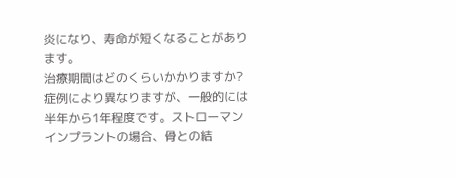炎になり、寿命が短くなることがあります。
治療期間はどのくらいかかりますか?
症例により異なりますが、一般的には半年から1年程度です。ストローマンインプラントの場合、骨との結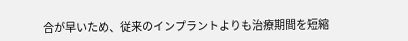合が早いため、従来のインプラントよりも治療期間を短縮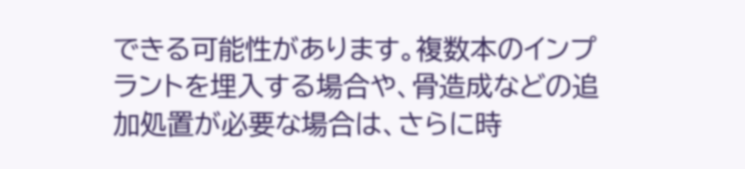できる可能性があります。複数本のインプラントを埋入する場合や、骨造成などの追加処置が必要な場合は、さらに時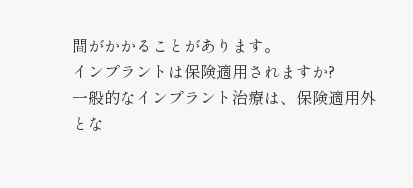間がかかることがあります。
インプラントは保険適用されますか?
一般的なインプラント治療は、保険適用外とな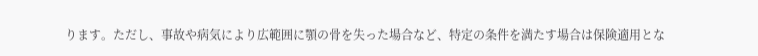ります。ただし、事故や病気により広範囲に顎の骨を失った場合など、特定の条件を満たす場合は保険適用とな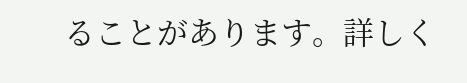ることがあります。詳しく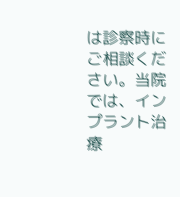は診察時にご相談ください。当院では、インプラント治療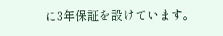に3年保証を設けています。